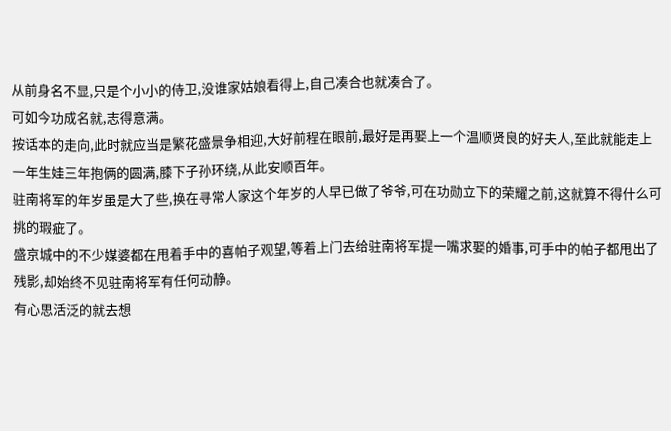从前身名不显,只是个小小的侍卫,没谁家姑娘看得上,自己凑合也就凑合了。
可如今功成名就,志得意满。
按话本的走向,此时就应当是繁花盛景争相迎,大好前程在眼前,最好是再娶上一个温顺贤良的好夫人,至此就能走上一年生娃三年抱俩的圆满,膝下子孙环绕,从此安顺百年。
驻南将军的年岁虽是大了些,换在寻常人家这个年岁的人早已做了爷爷,可在功勋立下的荣耀之前,这就算不得什么可挑的瑕疵了。
盛京城中的不少媒婆都在甩着手中的喜帕子观望,等着上门去给驻南将军提一嘴求娶的婚事,可手中的帕子都甩出了残影,却始终不见驻南将军有任何动静。
有心思活泛的就去想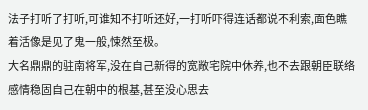法子打听了打听,可谁知不打听还好,一打听吓得连话都说不利索,面色瞧着活像是见了鬼一般,悚然至极。
大名鼎鼎的驻南将军,没在自己新得的宽敞宅院中休养,也不去跟朝臣联络感情稳固自己在朝中的根基,甚至没心思去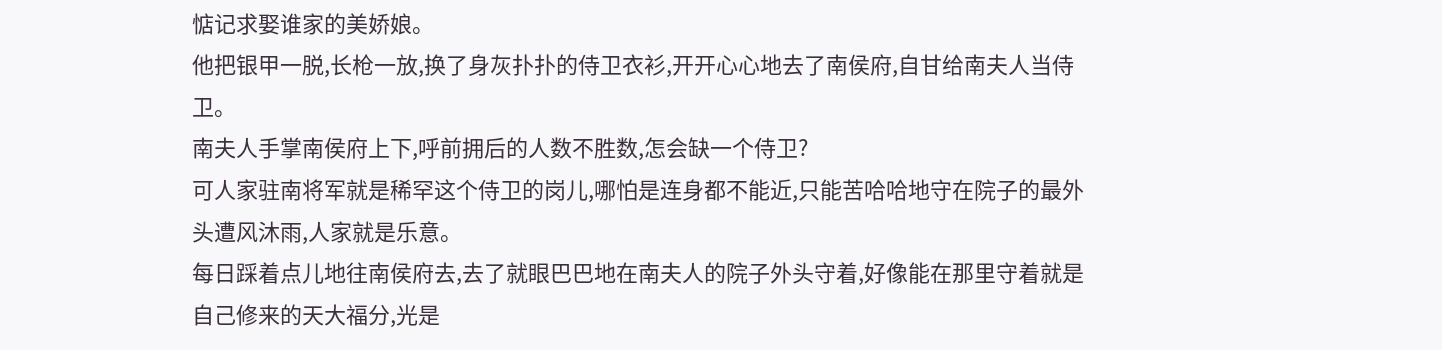惦记求娶谁家的美娇娘。
他把银甲一脱,长枪一放,换了身灰扑扑的侍卫衣衫,开开心心地去了南侯府,自甘给南夫人当侍卫。
南夫人手掌南侯府上下,呼前拥后的人数不胜数,怎会缺一个侍卫?
可人家驻南将军就是稀罕这个侍卫的岗儿,哪怕是连身都不能近,只能苦哈哈地守在院子的最外头遭风沐雨,人家就是乐意。
每日踩着点儿地往南侯府去,去了就眼巴巴地在南夫人的院子外头守着,好像能在那里守着就是自己修来的天大福分,光是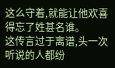这么守着,就能让他欢喜得忘了姓甚名谁。
这传言过于离谱,头一次听说的人都纷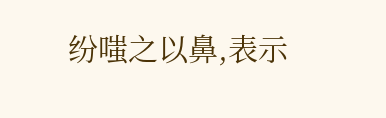纷嗤之以鼻,表示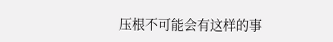压根不可能会有这样的事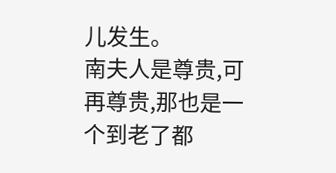儿发生。
南夫人是尊贵,可再尊贵,那也是一个到老了都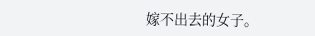嫁不出去的女子。